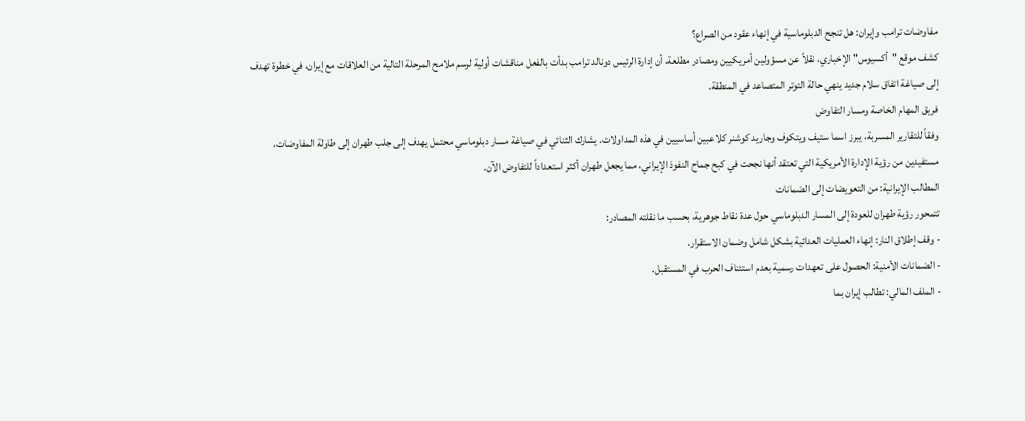مفاوضات ترامب وإيران: هل تنجح الدبلوماسية في إنهاء عقود من الصراع؟
كشف موقع "أكسيوس" الإخباري، نقلاً عن مسؤولين أمريكيين ومصادر مطلعة، أن إدارة الرئيس دونالد ترامب بدأت بالفعل مناقشات أولية لرسم ملامح المرحلة التالية من العلاقات مع إيران، في خطوة تهدف إلى صياغة اتفاق سلام جديد ينهي حالة التوتر المتصاعد في المنطقة.
فريق المهام الخاصة ومسار التفاوض
وفقاً للتقارير المسربة، يبرز اسما ستيف ويتكوف وجاريد كوشنر كلاعبين أساسيين في هذه المداولات. يشارك الثنائي في صياغة مسار دبلوماسي محتمل يهدف إلى جلب طهران إلى طاولة المفاوضات، مستفيدين من رؤية الإدارة الأمريكية التي تعتقد أنها نجحت في كبح جماح النفوذ الإيراني، مما يجعل طهران أكثر استعداداً للتفاوض الآن.
المطالب الإيرانية: من التعويضات إلى الضمانات
تتمحور رؤية طهران للعودة إلى المسار الدبلوماسي حول عدة نقاط جوهرية، بحسب ما نقلته المصادر:
- وقف إطلاق النار: إنهاء العمليات العدائية بشكل شامل وضمان الاستقرار.
- الضمانات الأمنية: الحصول على تعهدات رسمية بعدم استئناف الحرب في المستقبل.
- الملف المالي: تطالب إيران بما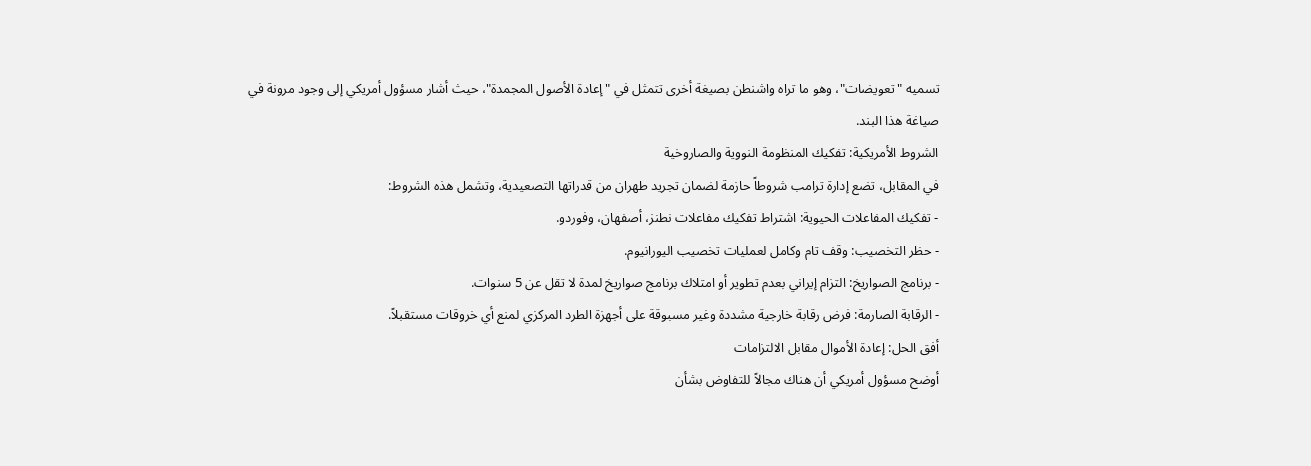تسميه "تعويضات"، وهو ما تراه واشنطن بصيغة أخرى تتمثل في "إعادة الأصول المجمدة"، حيث أشار مسؤول أمريكي إلى وجود مرونة في صياغة هذا البند.
الشروط الأمريكية: تفكيك المنظومة النووية والصاروخية
في المقابل، تضع إدارة ترامب شروطاً حازمة لضمان تجريد طهران من قدراتها التصعيدية، وتشمل هذه الشروط:
- تفكيك المفاعلات الحيوية: اشتراط تفكيك مفاعلات نطنز، أصفهان، وفوردو.
- حظر التخصيب: وقف تام وكامل لعمليات تخصيب اليورانيوم.
- برنامج الصواريخ: التزام إيراني بعدم تطوير أو امتلاك برنامج صواريخ لمدة لا تقل عن 5 سنوات.
- الرقابة الصارمة: فرض رقابة خارجية مشددة وغير مسبوقة على أجهزة الطرد المركزي لمنع أي خروقات مستقبلاً.
أفق الحل: إعادة الأموال مقابل الالتزامات
أوضح مسؤول أمريكي أن هناك مجالاً للتفاوض بشأن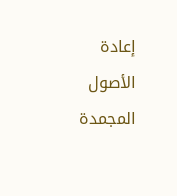إعادة الأصول المجمدة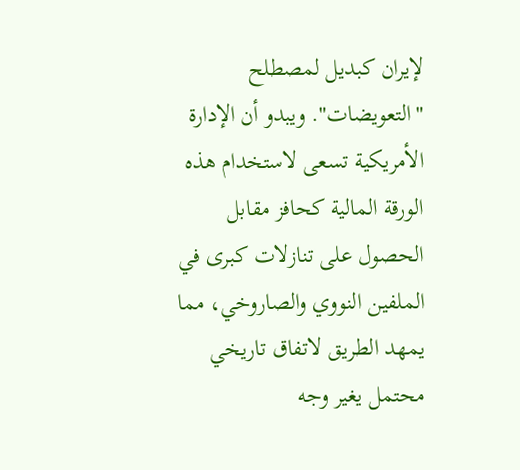لإيران كبديل لمصطلح "التعويضات". ويبدو أن الإدارة الأمريكية تسعى لاستخدام هذه الورقة المالية كحافز مقابل الحصول على تنازلات كبرى في الملفين النووي والصاروخي، مما يمهد الطريق لاتفاق تاريخي محتمل يغير وجه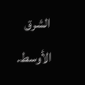الشرق الأوسط.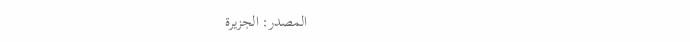المصدر: الجزيرة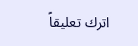اترك تعليقاً